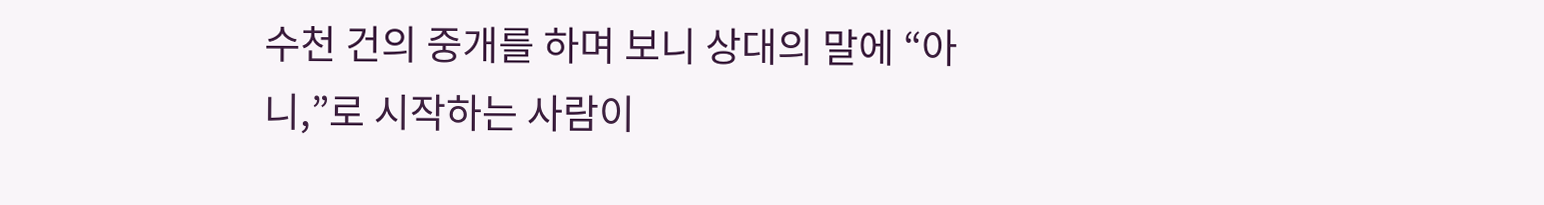수천 건의 중개를 하며 보니 상대의 말에 “아니,”로 시작하는 사람이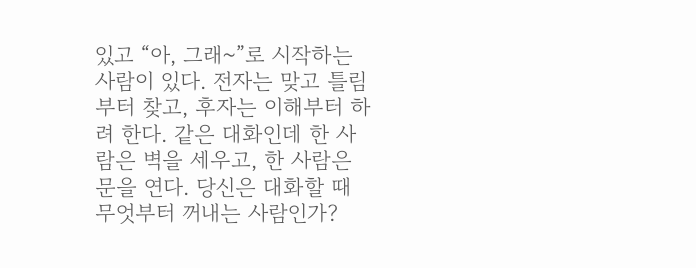있고 “아, 그래~”로 시작하는 사람이 있다. 전자는 맞고 틀림부터 찾고, 후자는 이해부터 하려 한다. 같은 대화인데 한 사람은 벽을 세우고, 한 사람은 문을 연다. 당신은 대화할 때 무엇부터 꺼내는 사람인가?